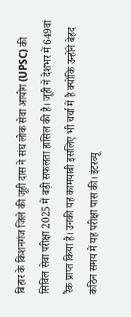बिहार के किशनगंज जिले की जूही दास ने संघ लोक सेवा आयोग (UPSC) की सिविल सेवा परीक्षा 2025 में बड़ी सफलता हासिल की है। जूही ने देशभर में 649वां रैंक प्राप्त किया है। उनकी यह कामयाबी इसलिए भी चर्चा में है क्योंकि उन्होंने बेहद कठिन समय में यह परीक्षा पास की। इंटरव्यू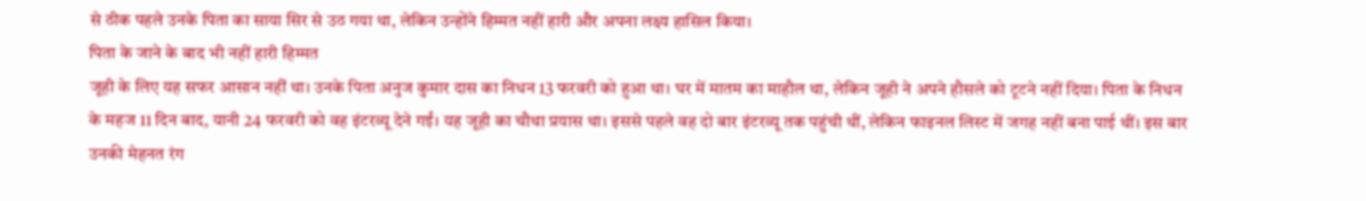से ठीक पहले उनके पिता का साया सिर से उठ गया था, लेकिन उन्होंने हिम्मत नहीं हारी और अपना लक्ष्य हासिल किया।
पिता के जाने के बाद भी नहीं हारी हिम्मत
जूही के लिए यह सफर आसान नहीं था। उनके पिता अनुज कुमार दास का निधन 13 फरवरी को हुआ था। घर में मातम का माहौल था, लेकिन जूही ने अपने हौसले को टूटने नहीं दिया। पिता के निधन के महज 11 दिन बाद, यानी 24 फरवरी को वह इंटरव्यू देने गईं। यह जूही का चौथा प्रयास था। इससे पहले वह दो बार इंटरव्यू तक पहुंची थीं, लेकिन फाइनल लिस्ट में जगह नहीं बना पाई थीं। इस बार उनकी मेहनत रंग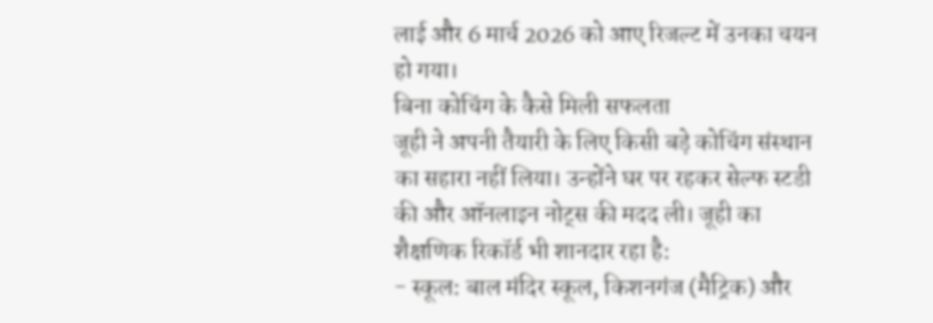लाई और 6 मार्च 2026 को आए रिजल्ट में उनका चयन हो गया।
बिना कोचिंग के कैसे मिली सफलता
जूही ने अपनी तैयारी के लिए किसी बड़े कोचिंग संस्थान का सहारा नहीं लिया। उन्होंने घर पर रहकर सेल्फ स्टडी की और ऑनलाइन नोट्स की मदद ली। जूही का शैक्षणिक रिकॉर्ड भी शानदार रहा है:
- स्कूल: बाल मंदिर स्कूल, किशनगंज (मैट्रिक) और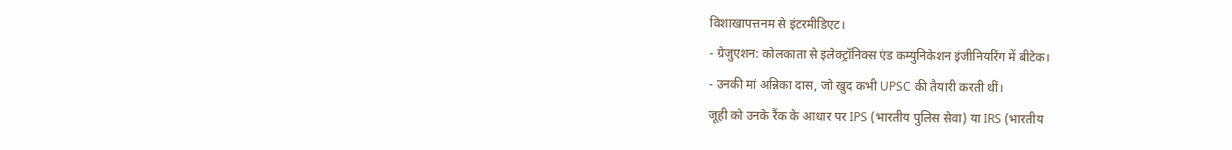विशाखापत्तनम से इंटरमीडिएट।
- ग्रेजुएशन: कोलकाता से इलेक्ट्रॉनिक्स एंड कम्युनिकेशन इंजीनियरिंग में बीटेक।
- उनकी मां अन्निका दास, जो खुद कभी UPSC की तैयारी करती थीं।
जूही को उनके रैंक के आधार पर IPS (भारतीय पुलिस सेवा) या IRS (भारतीय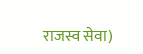राजस्व सेवा)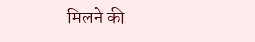मिलने की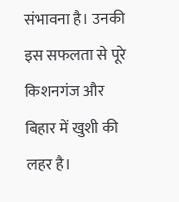संभावना है। उनकी इस सफलता से पूरे किशनगंज और बिहार में खुशी की लहर है।